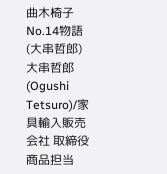曲木椅子No.14物語(大串哲郎)
大串哲郎(Ogushi Tetsuro)/家具輸入販売会社 取締役商品担当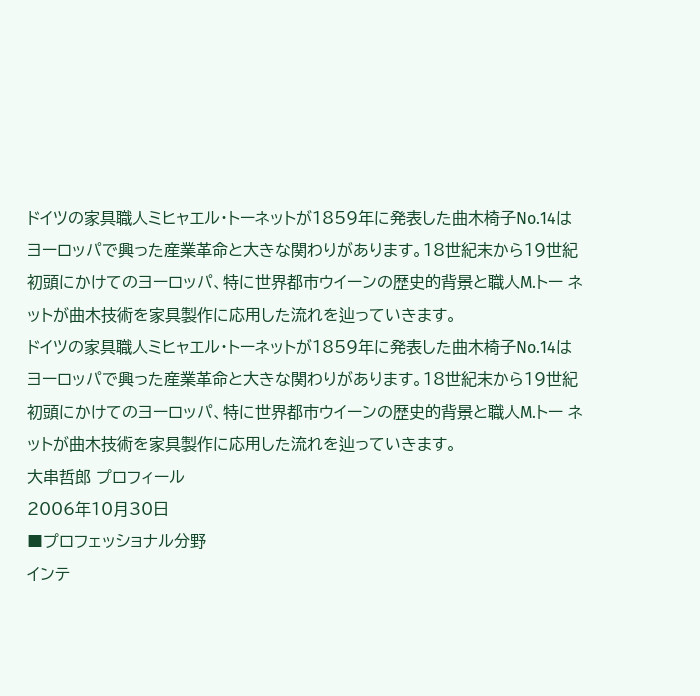ドイツの家具職人ミヒャエル・トーネットが1859年に発表した曲木椅子No.14は ヨーロッパで興った産業革命と大きな関わりがあります。18世紀末から19世紀 初頭にかけてのヨーロッパ、特に世界都市ウイーンの歴史的背景と職人M.トー ネットが曲木技術を家具製作に応用した流れを辿っていきます。
ドイツの家具職人ミヒャエル・トーネットが1859年に発表した曲木椅子No.14は ヨーロッパで興った産業革命と大きな関わりがあります。18世紀末から19世紀 初頭にかけてのヨーロッパ、特に世界都市ウイーンの歴史的背景と職人M.トー ネットが曲木技術を家具製作に応用した流れを辿っていきます。
大串哲郎 プロフィール
2006年10月30日
■プロフェッショナル分野
インテ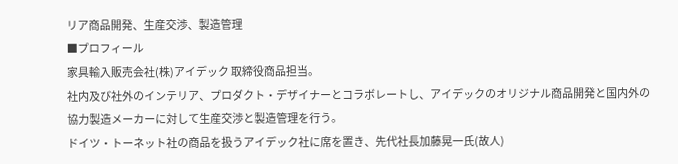リア商品開発、生産交渉、製造管理
■プロフィール
家具輸入販売会社(株)アイデック 取締役商品担当。
社内及び社外のインテリア、プロダクト・デザイナーとコラボレートし、アイデックのオリジナル商品開発と国内外の協力製造メーカーに対して生産交渉と製造管理を行う。
ドイツ・トーネット社の商品を扱うアイデック社に席を置き、先代社長加藤晃一氏(故人)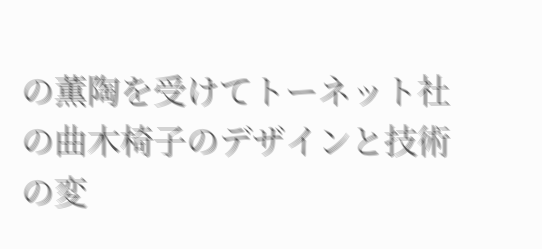の薫陶を受けてトーネット社の曲木椅子のデザインと技術の変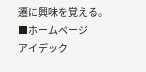遷に興味を覚える。
■ホームページ
アイデック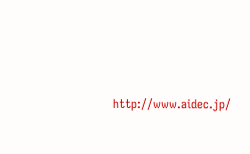http://www.aidec.jp/